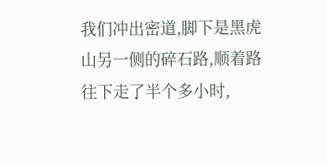我们冲出密道,脚下是黑虎山另一侧的碎石路,顺着路往下走了半个多小时,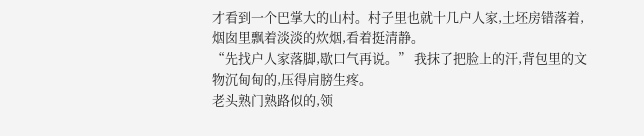才看到一个巴掌大的山村。村子里也就十几户人家,土坯房错落着,烟囱里飘着淡淡的炊烟,看着挺清静。
“先找户人家落脚,歇口气再说。” 我抹了把脸上的汗,背包里的文物沉甸甸的,压得肩膀生疼。
老头熟门熟路似的,领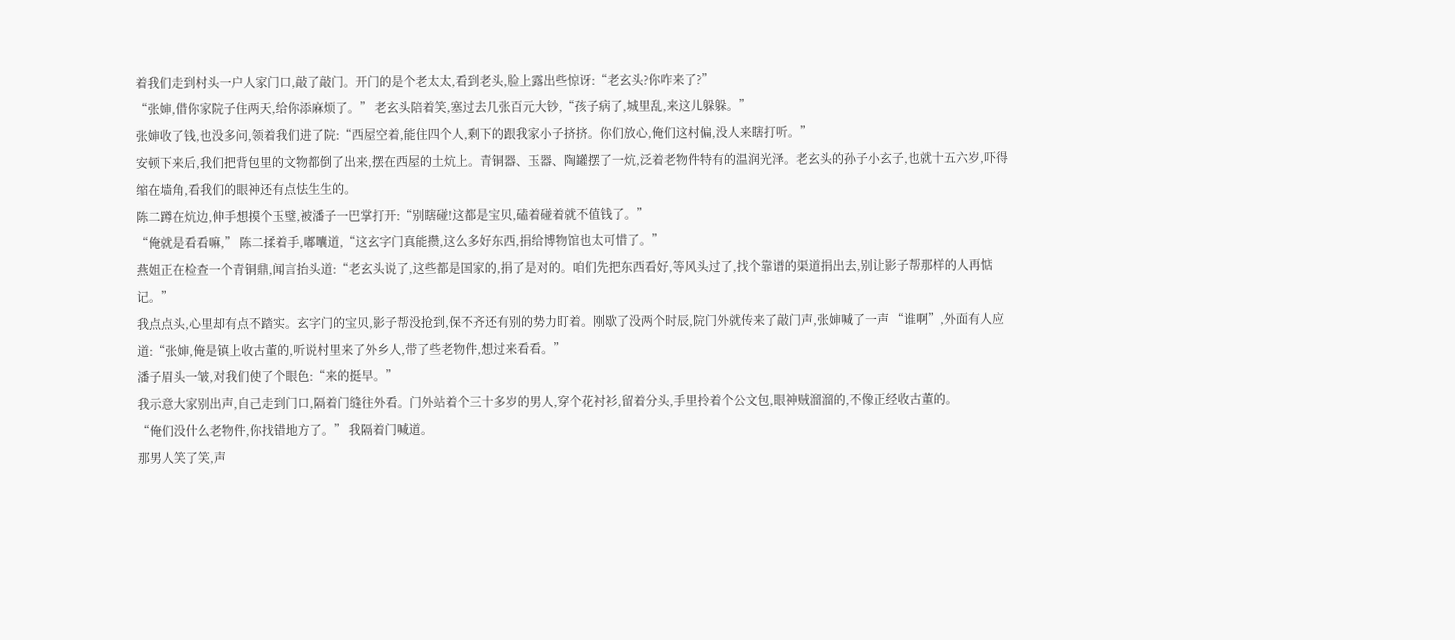着我们走到村头一户人家门口,敲了敲门。开门的是个老太太,看到老头,脸上露出些惊讶:“老玄头?你咋来了?”
“张婶,借你家院子住两天,给你添麻烦了。” 老玄头陪着笑,塞过去几张百元大钞,“孩子病了,城里乱,来这儿躲躲。”
张婶收了钱,也没多问,领着我们进了院:“西屋空着,能住四个人,剩下的跟我家小子挤挤。你们放心,俺们这村偏,没人来瞎打听。”
安顿下来后,我们把背包里的文物都倒了出来,摆在西屋的土炕上。青铜器、玉器、陶罐摆了一炕,泛着老物件特有的温润光泽。老玄头的孙子小玄子,也就十五六岁,吓得缩在墙角,看我们的眼神还有点怯生生的。
陈二蹲在炕边,伸手想摸个玉璧,被潘子一巴掌打开:“别瞎碰!这都是宝贝,磕着碰着就不值钱了。”
“俺就是看看嘛,” 陈二揉着手,嘟囔道,“这玄字门真能攒,这么多好东西,捐给博物馆也太可惜了。”
燕姐正在检查一个青铜鼎,闻言抬头道:“老玄头说了,这些都是国家的,捐了是对的。咱们先把东西看好,等风头过了,找个靠谱的渠道捐出去,别让影子帮那样的人再惦记。”
我点点头,心里却有点不踏实。玄字门的宝贝,影子帮没抢到,保不齐还有别的势力盯着。刚歇了没两个时辰,院门外就传来了敲门声,张婶喊了一声 “谁啊”,外面有人应道:“张婶,俺是镇上收古董的,听说村里来了外乡人,带了些老物件,想过来看看。”
潘子眉头一皱,对我们使了个眼色:“来的挺早。”
我示意大家别出声,自己走到门口,隔着门缝往外看。门外站着个三十多岁的男人,穿个花衬衫,留着分头,手里拎着个公文包,眼神贼溜溜的,不像正经收古董的。
“俺们没什么老物件,你找错地方了。” 我隔着门喊道。
那男人笑了笑,声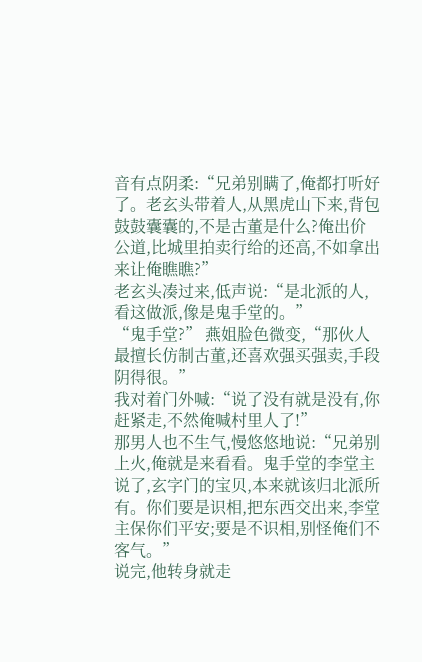音有点阴柔:“兄弟别瞒了,俺都打听好了。老玄头带着人,从黑虎山下来,背包鼓鼓囊囊的,不是古董是什么?俺出价公道,比城里拍卖行给的还高,不如拿出来让俺瞧瞧?”
老玄头凑过来,低声说:“是北派的人,看这做派,像是鬼手堂的。”
“鬼手堂?” 燕姐脸色微变,“那伙人最擅长仿制古董,还喜欢强买强卖,手段阴得很。”
我对着门外喊:“说了没有就是没有,你赶紧走,不然俺喊村里人了!”
那男人也不生气,慢悠悠地说:“兄弟别上火,俺就是来看看。鬼手堂的李堂主说了,玄字门的宝贝,本来就该归北派所有。你们要是识相,把东西交出来,李堂主保你们平安;要是不识相,别怪俺们不客气。”
说完,他转身就走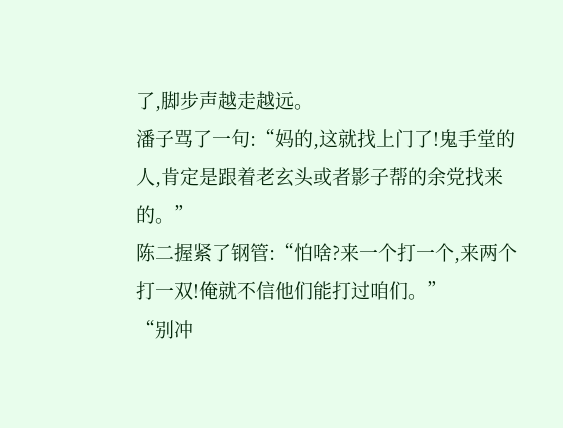了,脚步声越走越远。
潘子骂了一句:“妈的,这就找上门了!鬼手堂的人,肯定是跟着老玄头或者影子帮的余党找来的。”
陈二握紧了钢管:“怕啥?来一个打一个,来两个打一双!俺就不信他们能打过咱们。”
“别冲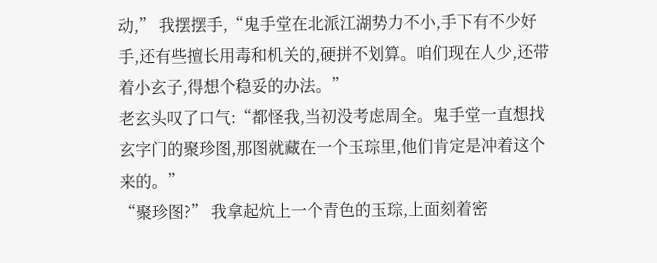动,” 我摆摆手,“鬼手堂在北派江湖势力不小,手下有不少好手,还有些擅长用毒和机关的,硬拼不划算。咱们现在人少,还带着小玄子,得想个稳妥的办法。”
老玄头叹了口气:“都怪我,当初没考虑周全。鬼手堂一直想找玄字门的聚珍图,那图就藏在一个玉琮里,他们肯定是冲着这个来的。”
“聚珍图?” 我拿起炕上一个青色的玉琮,上面刻着密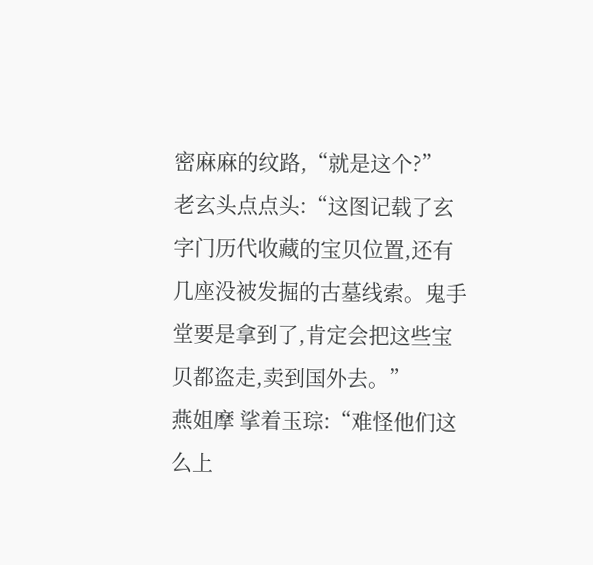密麻麻的纹路,“就是这个?”
老玄头点点头:“这图记载了玄字门历代收藏的宝贝位置,还有几座没被发掘的古墓线索。鬼手堂要是拿到了,肯定会把这些宝贝都盗走,卖到国外去。”
燕姐摩 挲着玉琮:“难怪他们这么上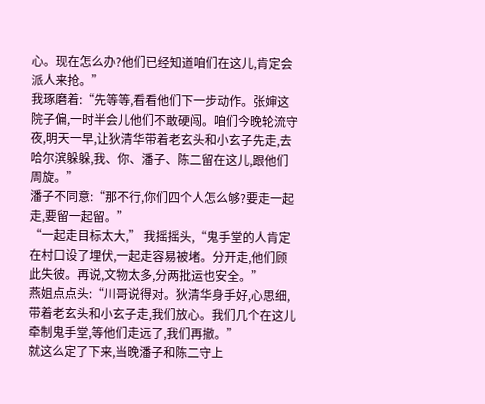心。现在怎么办?他们已经知道咱们在这儿,肯定会派人来抢。”
我琢磨着:“先等等,看看他们下一步动作。张婶这院子偏,一时半会儿他们不敢硬闯。咱们今晚轮流守夜,明天一早,让狄清华带着老玄头和小玄子先走,去哈尔滨躲躲,我、你、潘子、陈二留在这儿,跟他们周旋。”
潘子不同意:“那不行,你们四个人怎么够?要走一起走,要留一起留。”
“一起走目标太大,” 我摇摇头,“鬼手堂的人肯定在村口设了埋伏,一起走容易被堵。分开走,他们顾此失彼。再说,文物太多,分两批运也安全。”
燕姐点点头:“川哥说得对。狄清华身手好,心思细,带着老玄头和小玄子走,我们放心。我们几个在这儿牵制鬼手堂,等他们走远了,我们再撤。”
就这么定了下来,当晚潘子和陈二守上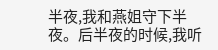半夜,我和燕姐守下半夜。后半夜的时候,我听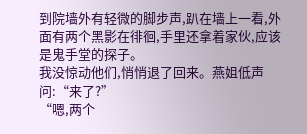到院墙外有轻微的脚步声,趴在墙上一看,外面有两个黑影在徘徊,手里还拿着家伙,应该是鬼手堂的探子。
我没惊动他们,悄悄退了回来。燕姐低声问:“来了?”
“嗯,两个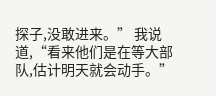探子,没敢进来。” 我说道,“看来他们是在等大部队,估计明天就会动手。”